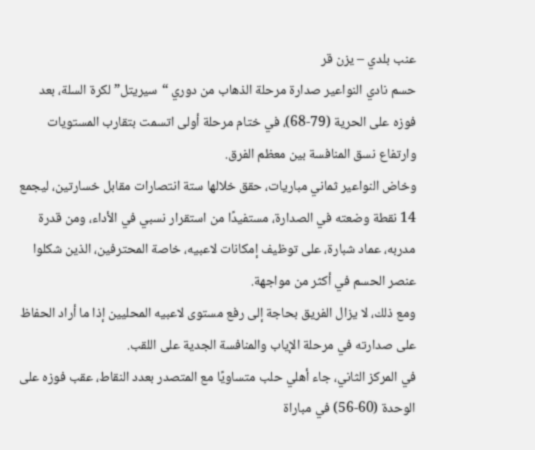عنب بلدي – يزن قر
حسم نادي النواعير صدارة مرحلة الذهاب من دوري “سيريتل” لكرة السلة، بعد فوزه على الحرية (79-68)، في ختام مرحلة أولى اتسمت بتقارب المستويات وارتفاع نسق المنافسة بين معظم الفرق.
وخاض النواعير ثماني مباريات، حقق خلالها ستة انتصارات مقابل خسارتين، ليجمع 14 نقطة وضعته في الصدارة، مستفيدًا من استقرار نسبي في الأداء، ومن قدرة مدربه، عماد شبارة، على توظيف إمكانات لاعبيه، خاصة المحترفين، الذين شكلوا عنصر الحسم في أكثر من مواجهة.
ومع ذلك، لا يزال الفريق بحاجة إلى رفع مستوى لاعبيه المحليين إذا ما أراد الحفاظ على صدارته في مرحلة الإياب والمنافسة الجدية على اللقب.
في المركز الثاني، جاء أهلي حلب متساويًا مع المتصدر بعدد النقاط، عقب فوزه على الوحدة (60-56) في مباراة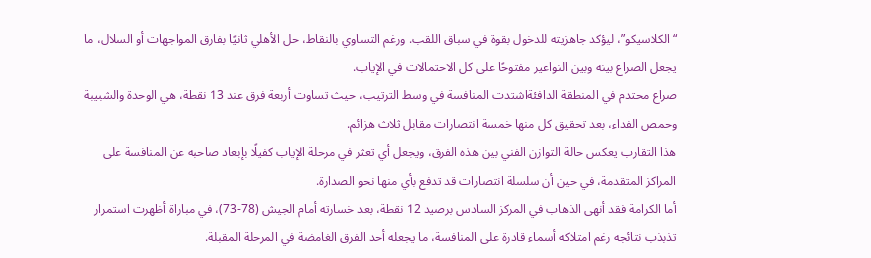“الكلاسيكو”، ليؤكد جاهزيته للدخول بقوة في سباق اللقب. ورغم التساوي بالنقاط، حل الأهلي ثانيًا بفارق المواجهات أو السلال، ما يجعل الصراع بينه وبين النواعير مفتوحًا على كل الاحتمالات في الإياب.
صراع محتدم في المنطقة الدافئةاشتدت المنافسة في وسط الترتيب، حيث تساوت أربعة فرق عند 13 نقطة، هي الوحدة والشبيبة وحمص الفداء، بعد تحقيق كل منها خمسة انتصارات مقابل ثلاث هزائم.
هذا التقارب يعكس حالة التوازن الفني بين هذه الفرق، ويجعل أي تعثر في مرحلة الإياب كفيلًا بإبعاد صاحبه عن المنافسة على المراكز المتقدمة، في حين أن سلسلة انتصارات قد تدفع بأي منها نحو الصدارة.
أما الكرامة فقد أنهى الذهاب في المركز السادس برصيد 12 نقطة، بعد خسارته أمام الجيش (78-73)، في مباراة أظهرت استمرار تذبذب نتائجه رغم امتلاكه أسماء قادرة على المنافسة، ما يجعله أحد الفرق الغامضة في المرحلة المقبلة.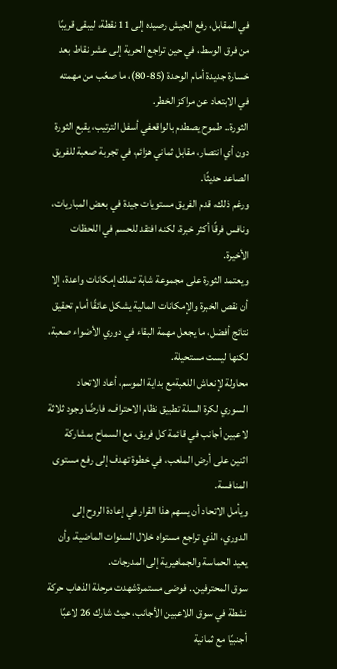في المقابل، رفع الجيش رصيده إلى 11 نقطة، ليبقى قريبًا من فرق الوسط، في حين تراجع الحرية إلى عشر نقاط بعد خسارة جديدة أمام الوحدة (85-80)، ما صعّب من مهمته في الابتعاد عن مراكز الخطر.
الثورة.. طموح يصطدم بالواقعفي أسفل الترتيب، يقبع الثورة دون أي انتصار، مقابل ثماني هزائم، في تجربة صعبة للفريق الصاعد حديثًا.
ورغم ذلك، قدم الفريق مستويات جيدة في بعض المباريات، ونافس فرقًا أكثر خبرة، لكنه افتقد للحسم في اللحظات الأخيرة.
ويعتمد الثورة على مجموعة شابة تملك إمكانات واعدة، إلا أن نقص الخبرة والإمكانات المالية يشكل عائقًا أمام تحقيق نتائج أفضل، ما يجعل مهمة البقاء في دوري الأضواء صعبة، لكنها ليست مستحيلة.
محاولة لإنعاش اللعبةمع بداية الموسم، أعاد الاتحاد السوري لكرة السلة تطبيق نظام الاحتراف، فارضًا وجود ثلاثة لاعبين أجانب في قائمة كل فريق، مع السماح بمشاركة اثنين على أرض الملعب، في خطوة تهدف إلى رفع مستوى المنافسة.
ويأمل الاتحاد أن يسهم هذا القرار في إعادة الروح إلى الدوري، الذي تراجع مستواه خلال السنوات الماضية، وأن يعيد الحماسة والجماهيرية إلى المدرجات.
سوق المحترفين.. فوضى مستمرةشهدت مرحلة الذهاب حركة نشطة في سوق اللاعبين الأجانب، حيث شارك 26 لاعبًا أجنبيًا مع ثمانية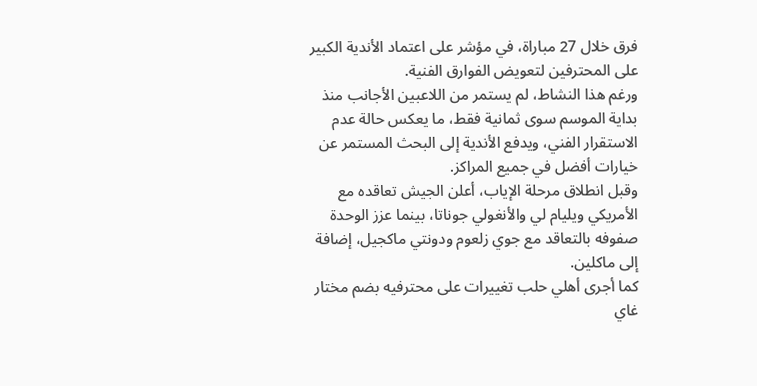فرق خلال 27 مباراة، في مؤشر على اعتماد الأندية الكبير على المحترفين لتعويض الفوارق الفنية.
ورغم هذا النشاط، لم يستمر من اللاعبين الأجانب منذ بداية الموسم سوى ثمانية فقط، ما يعكس حالة عدم الاستقرار الفني، ويدفع الأندية إلى البحث المستمر عن خيارات أفضل في جميع المراكز.
وقبل انطلاق مرحلة الإياب، أعلن الجيش تعاقده مع الأمريكي ويليام لي والأنغولي جوناتا، بينما عزز الوحدة صفوفه بالتعاقد مع جوي زلعوم ودونتي ماكجيل، إضافة إلى ماكلين.
كما أجرى أهلي حلب تغييرات على محترفيه بضم مختار غاي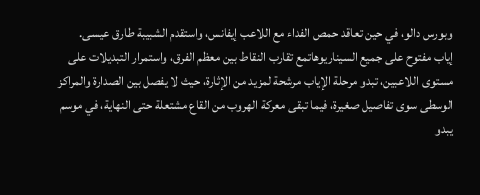وبورس دالو، في حين تعاقد حمص الفداء مع اللاعب إيفانس، واستقدم الشبيبة طارق عيسى.
إياب مفتوح على جميع السيناريوهاتمع تقارب النقاط بين معظم الفرق، واستمرار التبديلات على مستوى اللاعبين، تبدو مرحلة الإياب مرشحة لمزيد من الإثارة، حيث لا يفصل بين الصدارة والمراكز الوسطى سوى تفاصيل صغيرة، فيما تبقى معركة الهروب من القاع مشتعلة حتى النهاية، في موسم يبدو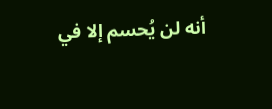أنه لن يُحسم إلا في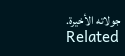جولاته الأخيرة.
Related